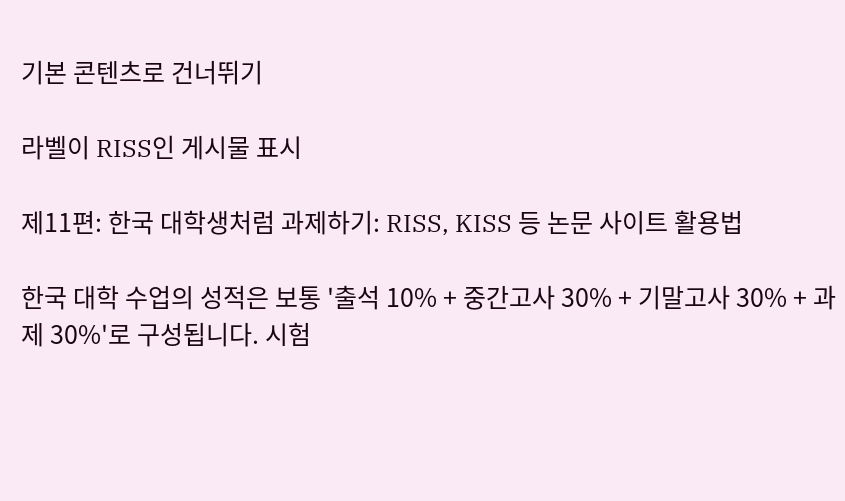기본 콘텐츠로 건너뛰기

라벨이 RISS인 게시물 표시

제11편: 한국 대학생처럼 과제하기: RISS, KISS 등 논문 사이트 활용법

한국 대학 수업의 성적은 보통 '출석 10% + 중간고사 30% + 기말고사 30% + 과제 30%'로 구성됩니다. 시험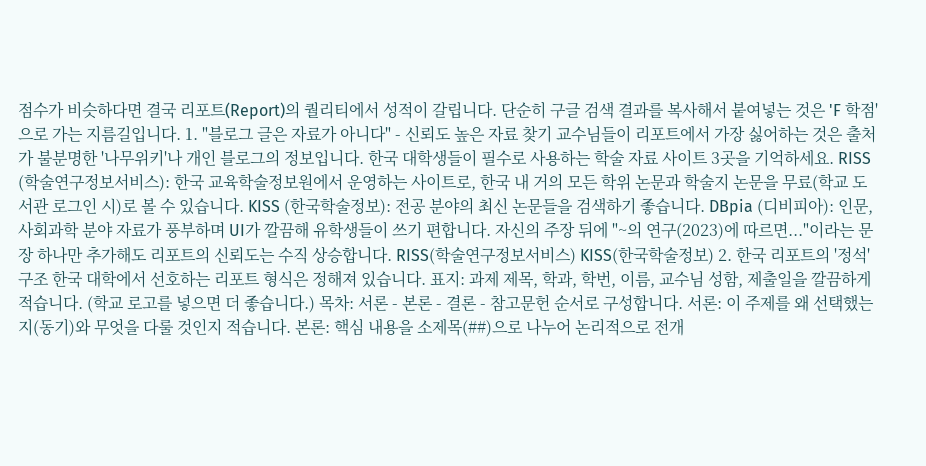점수가 비슷하다면 결국 리포트(Report)의 퀄리티에서 성적이 갈립니다. 단순히 구글 검색 결과를 복사해서 붙여넣는 것은 'F 학점'으로 가는 지름길입니다. 1. "블로그 글은 자료가 아니다" - 신뢰도 높은 자료 찾기 교수님들이 리포트에서 가장 싫어하는 것은 출처가 불분명한 '나무위키'나 개인 블로그의 정보입니다. 한국 대학생들이 필수로 사용하는 학술 자료 사이트 3곳을 기억하세요. RISS (학술연구정보서비스): 한국 교육학술정보원에서 운영하는 사이트로, 한국 내 거의 모든 학위 논문과 학술지 논문을 무료(학교 도서관 로그인 시)로 볼 수 있습니다. KISS (한국학술정보): 전공 분야의 최신 논문들을 검색하기 좋습니다. DBpia (디비피아): 인문, 사회과학 분야 자료가 풍부하며 UI가 깔끔해 유학생들이 쓰기 편합니다. 자신의 주장 뒤에 "~의 연구(2023)에 따르면..."이라는 문장 하나만 추가해도 리포트의 신뢰도는 수직 상승합니다. RISS(학술연구정보서비스) KISS(한국학술정보) 2. 한국 리포트의 '정석' 구조 한국 대학에서 선호하는 리포트 형식은 정해져 있습니다. 표지: 과제 제목, 학과, 학번, 이름, 교수님 성함, 제출일을 깔끔하게 적습니다. (학교 로고를 넣으면 더 좋습니다.) 목차: 서론 - 본론 - 결론 - 참고문헌 순서로 구성합니다. 서론: 이 주제를 왜 선택했는지(동기)와 무엇을 다룰 것인지 적습니다. 본론: 핵심 내용을 소제목(##)으로 나누어 논리적으로 전개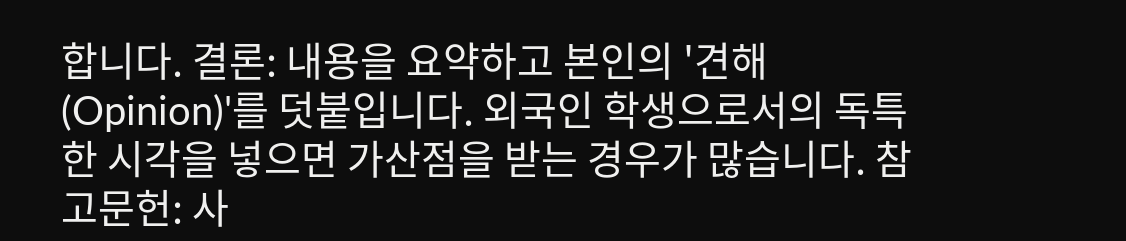합니다. 결론: 내용을 요약하고 본인의 '견해(Opinion)'를 덧붙입니다. 외국인 학생으로서의 독특한 시각을 넣으면 가산점을 받는 경우가 많습니다. 참고문헌: 사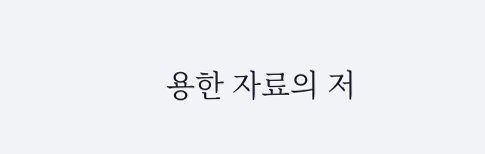용한 자료의 저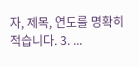자, 제목, 연도를 명확히 적습니다. 3. ...